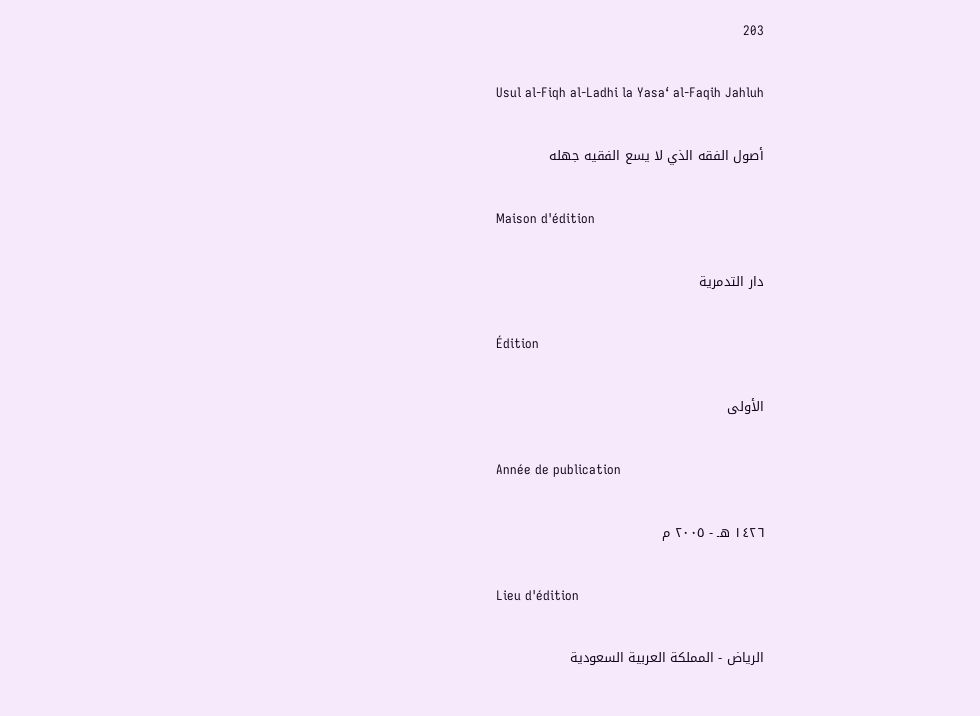203

Usul al-Fiqh al-Ladhi la Yasa‘ al-Faqih Jahluh

أصول الفقه الذي لا يسع الفقيه جهله

Maison d'édition

دار التدمرية

Édition

الأولى

Année de publication

١٤٢٦ هـ - ٢٠٠٥ م

Lieu d'édition

الرياض - المملكة العربية السعودية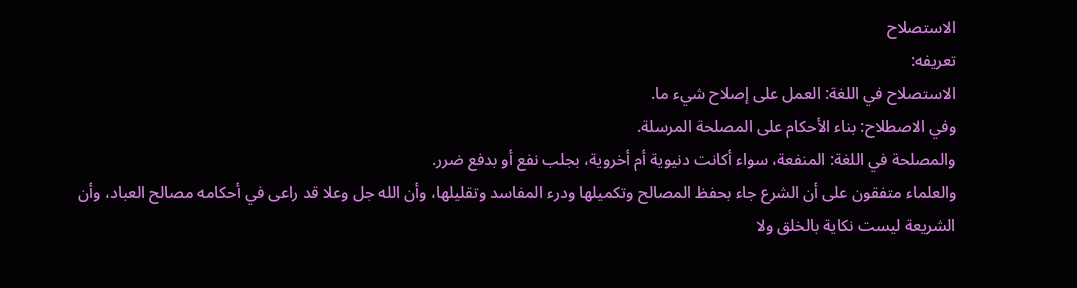الاستصلاح
تعريفه:
الاستصلاح في اللغة: العمل على إصلاح شيء ما.
وفي الاصطلاح: بناء الأحكام على المصلحة المرسلة.
والمصلحة في اللغة: المنفعة، سواء أكانت دنيوية أم أخروية، بجلب نفع أو بدفع ضرر.
والعلماء متفقون على أن الشرع جاء بحفظ المصالح وتكميلها ودرء المفاسد وتقليلها، وأن الله جل وعلا قد راعى في أحكامه مصالح العباد، وأن الشريعة ليست نكاية بالخلق ولا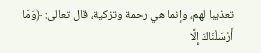تعذيبا لهم، وإنما هي رحمة وتزكية، قال تعالى: ﴿وَمَا أَرْسَلْنَاكَ إِلَّا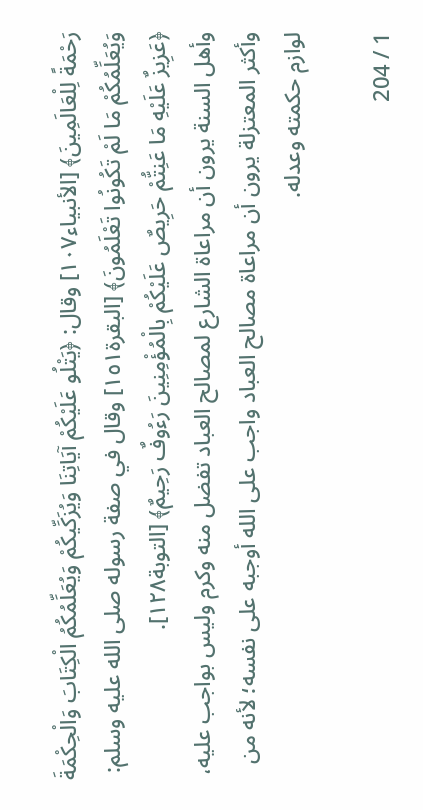رَحْمَةً لِلْعَالَمِينَ﴾ [الأنبياء١٠٧] وقال: ﴿يَتْلُو عَلَيْكُمْ آيَاتِنَا وَيُزَكِّيكُمْ وَيُعَلِّمُكُمُ الْكِتَابَ وَالْحِكْمَةَ وَيُعَلِّمُكُمْ مَا لَمْ تَكُونُوا تَعْلَمُونَ﴾ [البقرة١٥١] وقال في صفة رسوله صلى الله عليه وسلم: ﴿عَزِيزٌ عَلَيْهِ مَا عَنِتُّمْ حَرِيصٌ عَلَيْكُمْ بِالْمُؤْمِنِينَ رَءُوفٌ رَحِيمٌ﴾ [التوبة١٢٨].
وأهل السنة يرون أن مراعاة الشارع لمصالح العباد تفضل منه وكرم وليس بواجب عليه، وأكثر المعتزلة يرون أن مراعاة مصالح العباد واجب على الله أوجبه على نفسه؛ لأنه من لوازم حكمته وعدله.

1 / 204